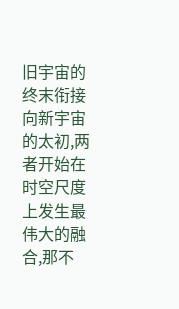旧宇宙的终末衔接向新宇宙的太初,两者开始在时空尺度上发生最伟大的融合,那不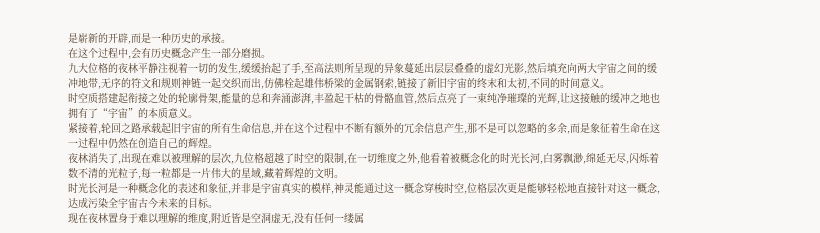是崭新的开辟,而是一种历史的承接。
在这个过程中,会有历史概念产生一部分磨损。
九大位格的夜林平静注视着一切的发生,缓缓抬起了手,至高法则所呈现的异象蔓延出层层叠叠的虚幻光影,然后填充向两大宇宙之间的缓冲地带,无序的符文和规则神链一起交织而出,仿佛栓起雄伟桥梁的金属钢索,链接了新旧宇宙的终末和太初,不同的时间意义。
时空质搭建起衔接之处的轮廓骨架,能量的总和奔涌澎湃,丰盈起干枯的骨骼血管,然后点亮了一束纯净璀璨的光辉,让这接触的缓冲之地也拥有了“宇宙”的本质意义。
紧接着,轮回之路承载起旧宇宙的所有生命信息,并在这个过程中不断有额外的冗余信息产生,那不是可以忽略的多余,而是象征着生命在这一过程中仍然在创造自己的辉煌。
夜林消失了,出现在难以被理解的层次,九位格超越了时空的限制,在一切维度之外,他看着被概念化的时光长河,白雾飘渺,绵延无尽,闪烁着数不清的光粒子,每一粒都是一片伟大的星域,藏着辉煌的文明。
时光长河是一种概念化的表述和象征,并非是宇宙真实的模样,神灵能通过这一概念穿梭时空,位格层次更是能够轻松地直接针对这一概念,达成污染全宇宙古今未来的目标。
现在夜林置身于难以理解的维度,附近皆是空洞虚无,没有任何一缕属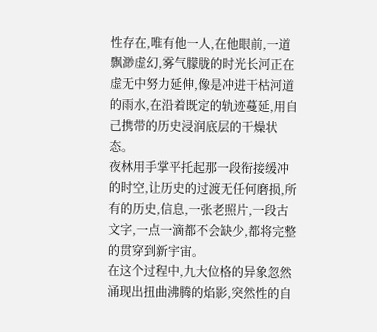性存在,唯有他一人,在他眼前,一道飘渺虚幻,雾气朦胧的时光长河正在虚无中努力延伸,像是冲进干枯河道的雨水,在沿着既定的轨迹蔓延,用自己携带的历史浸润底层的干燥状态。
夜林用手掌平托起那一段衔接缓冲的时空,让历史的过渡无任何磨损,所有的历史,信息,一张老照片,一段古文字,一点一滴都不会缺少,都将完整的贯穿到新宇宙。
在这个过程中,九大位格的异象忽然涌现出扭曲沸腾的焰影,突然性的自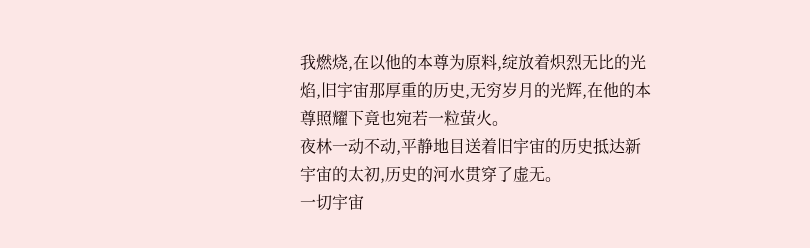我燃烧,在以他的本尊为原料,绽放着炽烈无比的光焰,旧宇宙那厚重的历史,无穷岁月的光辉,在他的本尊照耀下竟也宛若一粒萤火。
夜林一动不动,平静地目送着旧宇宙的历史抵达新宇宙的太初,历史的河水贯穿了虚无。
一切宇宙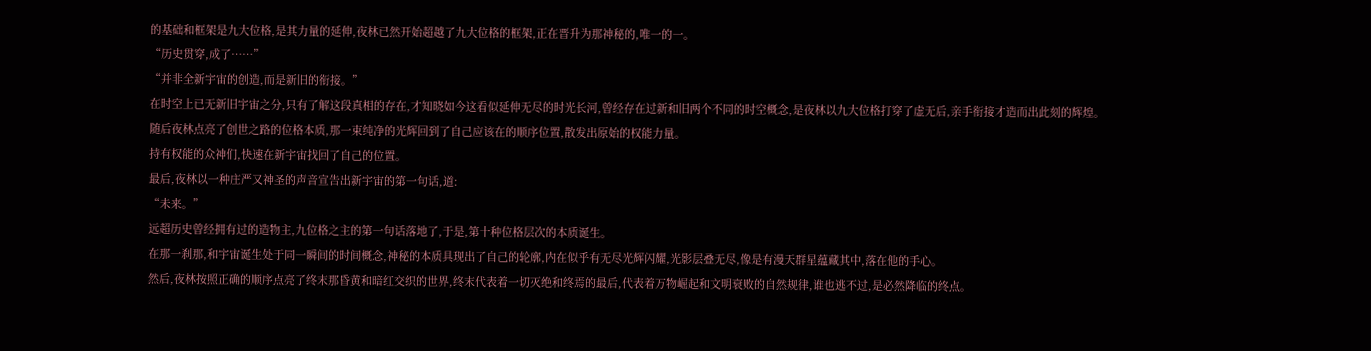的基础和框架是九大位格,是其力量的延伸,夜林已然开始超越了九大位格的框架,正在晋升为那神秘的,唯一的一。
“历史贯穿,成了……”
“并非全新宇宙的创造,而是新旧的衔接。”
在时空上已无新旧宇宙之分,只有了解这段真相的存在,才知晓如今这看似延伸无尽的时光长河,曾经存在过新和旧两个不同的时空概念,是夜林以九大位格打穿了虚无后,亲手衔接才造而出此刻的辉煌。
随后夜林点亮了创世之路的位格本质,那一束纯净的光辉回到了自己应该在的顺序位置,散发出原始的权能力量。
持有权能的众神们,快速在新宇宙找回了自己的位置。
最后,夜林以一种庄严又神圣的声音宣告出新宇宙的第一句话,道:
“未来。”
远超历史曾经拥有过的造物主,九位格之主的第一句话落地了,于是,第十种位格层次的本质诞生。
在那一刹那,和宇宙诞生处于同一瞬间的时间概念,神秘的本质具现出了自己的轮廓,内在似乎有无尽光辉闪耀,光影层叠无尽,像是有漫天群星蕴藏其中,落在他的手心。
然后,夜林按照正确的顺序点亮了终末那昏黄和暗红交织的世界,终末代表着一切灭绝和终焉的最后,代表着万物崛起和文明衰败的自然规律,谁也逃不过,是必然降临的终点。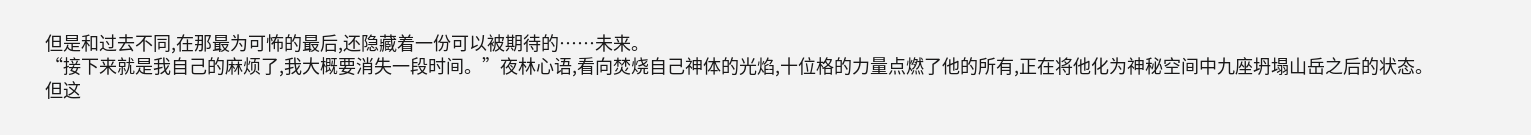但是和过去不同,在那最为可怖的最后,还隐藏着一份可以被期待的……未来。
“接下来就是我自己的麻烦了,我大概要消失一段时间。”夜林心语,看向焚烧自己神体的光焰,十位格的力量点燃了他的所有,正在将他化为神秘空间中九座坍塌山岳之后的状态。
但这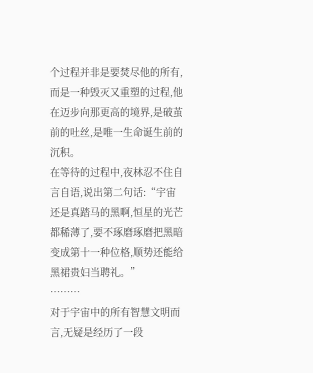个过程并非是要焚尽他的所有,而是一种毁灭又重塑的过程,他在迈步向那更高的境界,是破茧前的吐丝,是唯一生命诞生前的沉积。
在等待的过程中,夜林忍不住自言自语,说出第二句话:“宇宙还是真踏马的黑啊,恒星的光芒都稀薄了,要不琢磨琢磨把黑暗变成第十一种位格,顺势还能给黑裙贵妇当聘礼。”
………
对于宇宙中的所有智慧文明而言,无疑是经历了一段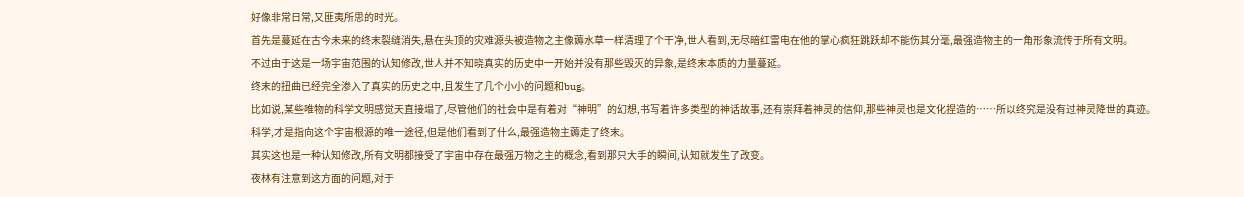好像非常日常,又匪夷所思的时光。
首先是蔓延在古今未来的终末裂缝消失,悬在头顶的灾难源头被造物之主像薅水草一样清理了个干净,世人看到,无尽暗红雷电在他的掌心疯狂跳跃却不能伤其分毫,最强造物主的一角形象流传于所有文明。
不过由于这是一场宇宙范围的认知修改,世人并不知晓真实的历史中一开始并没有那些毁灭的异象,是终末本质的力量蔓延。
终末的扭曲已经完全渗入了真实的历史之中,且发生了几个小小的问题和bug。
比如说,某些唯物的科学文明感觉天直接塌了,尽管他们的社会中是有着对“神明”的幻想,书写着许多类型的神话故事,还有崇拜着神灵的信仰,那些神灵也是文化捏造的……所以终究是没有过神灵降世的真迹。
科学,才是指向这个宇宙根源的唯一途径,但是他们看到了什么,最强造物主薅走了终末。
其实这也是一种认知修改,所有文明都接受了宇宙中存在最强万物之主的概念,看到那只大手的瞬间,认知就发生了改变。
夜林有注意到这方面的问题,对于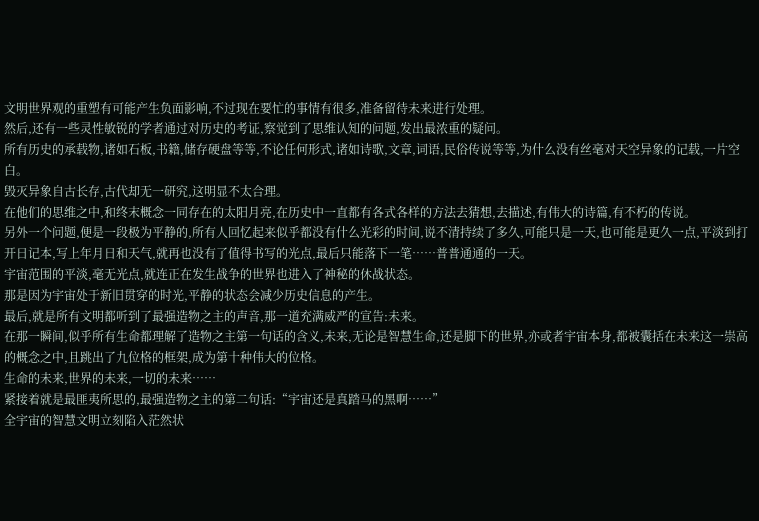文明世界观的重塑有可能产生负面影响,不过现在要忙的事情有很多,准备留待未来进行处理。
然后,还有一些灵性敏锐的学者通过对历史的考证,察觉到了思维认知的问题,发出最浓重的疑问。
所有历史的承载物,诸如石板,书籍,储存硬盘等等,不论任何形式,诸如诗歌,文章,词语,民俗传说等等,为什么没有丝毫对天空异象的记载,一片空白。
毁灭异象自古长存,古代却无一研究,这明显不太合理。
在他们的思维之中,和终末概念一同存在的太阳月亮,在历史中一直都有各式各样的方法去猜想,去描述,有伟大的诗篇,有不朽的传说。
另外一个问题,便是一段极为平静的,所有人回忆起来似乎都没有什么光彩的时间,说不清持续了多久,可能只是一天,也可能是更久一点,平淡到打开日记本,写上年月日和天气,就再也没有了值得书写的光点,最后只能落下一笔……普普通通的一天。
宇宙范围的平淡,毫无光点,就连正在发生战争的世界也进入了神秘的休战状态。
那是因为宇宙处于新旧贯穿的时光,平静的状态会减少历史信息的产生。
最后,就是所有文明都听到了最强造物之主的声音,那一道充满威严的宣告:未来。
在那一瞬间,似乎所有生命都理解了造物之主第一句话的含义,未来,无论是智慧生命,还是脚下的世界,亦或者宇宙本身,都被囊括在未来这一崇高的概念之中,且跳出了九位格的框架,成为第十种伟大的位格。
生命的未来,世界的未来,一切的未来……
紧接着就是最匪夷所思的,最强造物之主的第二句话:“宇宙还是真踏马的黑啊……”
全宇宙的智慧文明立刻陷入茫然状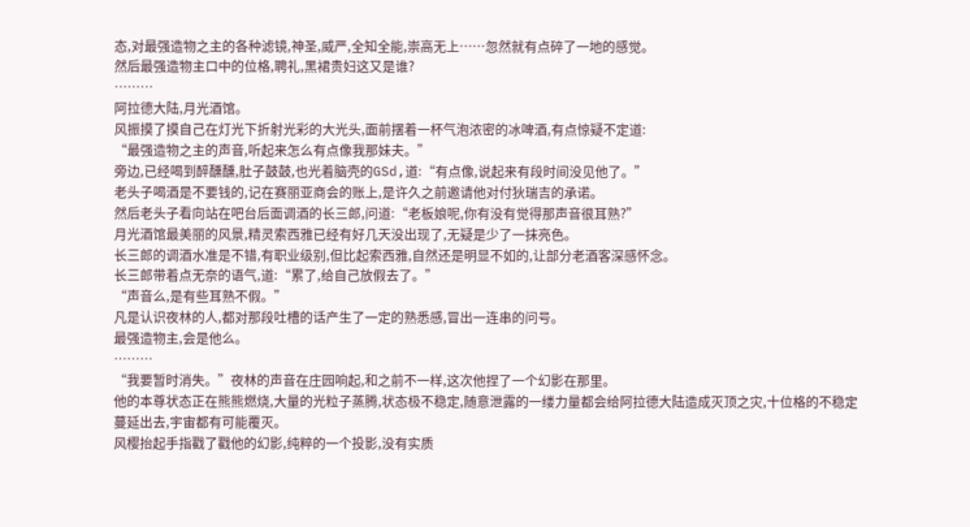态,对最强造物之主的各种滤镜,神圣,威严,全知全能,崇高无上……忽然就有点碎了一地的感觉。
然后最强造物主口中的位格,聘礼,黑裙贵妇这又是谁?
………
阿拉德大陆,月光酒馆。
风振摸了摸自己在灯光下折射光彩的大光头,面前摆着一杯气泡浓密的冰啤酒,有点惊疑不定道:
“最强造物之主的声音,听起来怎么有点像我那妹夫。”
旁边,已经喝到醉醺醺,肚子鼓鼓,也光着脑壳的GSd,道:“有点像,说起来有段时间没见他了。”
老头子喝酒是不要钱的,记在赛丽亚商会的账上,是许久之前邀请他对付狄瑞吉的承诺。
然后老头子看向站在吧台后面调酒的长三郎,问道:“老板娘呢,你有没有觉得那声音很耳熟?”
月光酒馆最美丽的风景,精灵索西雅已经有好几天没出现了,无疑是少了一抹亮色。
长三郎的调酒水准是不错,有职业级别,但比起索西雅,自然还是明显不如的,让部分老酒客深感怀念。
长三郎带着点无奈的语气,道:“累了,给自己放假去了。”
“声音么,是有些耳熟不假。”
凡是认识夜林的人,都对那段吐槽的话产生了一定的熟悉感,冒出一连串的问号。
最强造物主,会是他么。
………
“我要暂时消失。”夜林的声音在庄园响起,和之前不一样,这次他捏了一个幻影在那里。
他的本尊状态正在熊熊燃烧,大量的光粒子蒸腾,状态极不稳定,随意泄露的一缕力量都会给阿拉德大陆造成灭顶之灾,十位格的不稳定蔓延出去,宇宙都有可能覆灭。
风樱抬起手指戳了戳他的幻影,纯粹的一个投影,没有实质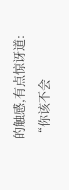的触感,有点惊讶道:
“你该不会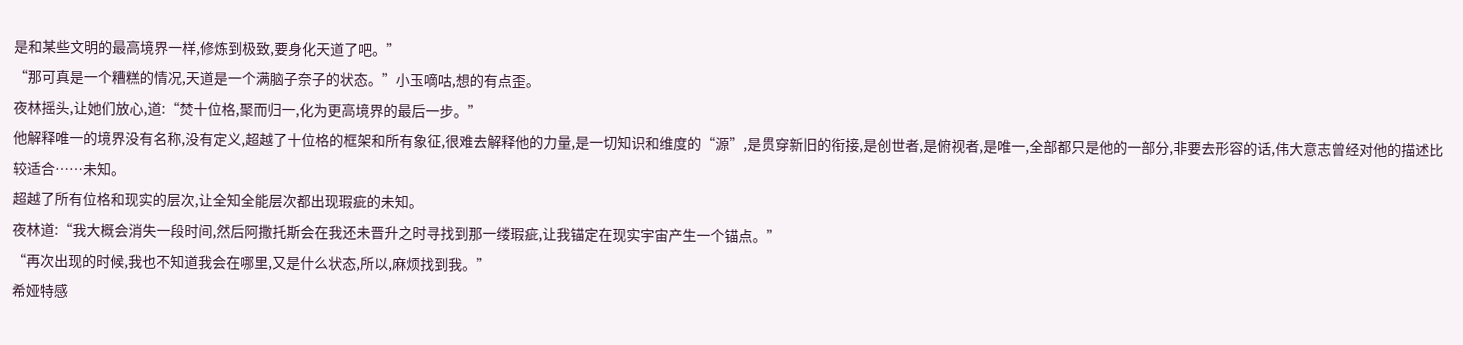是和某些文明的最高境界一样,修炼到极致,要身化天道了吧。”
“那可真是一个糟糕的情况,天道是一个满脑子奈子的状态。”小玉嘀咕,想的有点歪。
夜林摇头,让她们放心,道:“焚十位格,聚而归一,化为更高境界的最后一步。”
他解释唯一的境界没有名称,没有定义,超越了十位格的框架和所有象征,很难去解释他的力量,是一切知识和维度的“源”,是贯穿新旧的衔接,是创世者,是俯视者,是唯一,全部都只是他的一部分,非要去形容的话,伟大意志曾经对他的描述比较适合……未知。
超越了所有位格和现实的层次,让全知全能层次都出现瑕疵的未知。
夜林道:“我大概会消失一段时间,然后阿撒托斯会在我还未晋升之时寻找到那一缕瑕疵,让我锚定在现实宇宙产生一个锚点。”
“再次出现的时候,我也不知道我会在哪里,又是什么状态,所以,麻烦找到我。”
希娅特感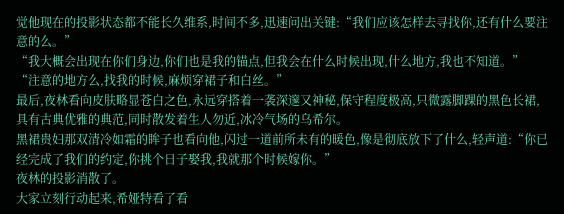觉他现在的投影状态都不能长久维系,时间不多,迅速问出关键:“我们应该怎样去寻找你,还有什么要注意的么。”
“我大概会出现在你们身边,你们也是我的锚点,但我会在什么时候出现,什么地方,我也不知道。”
“注意的地方么,找我的时候,麻烦穿裙子和白丝。”
最后,夜林看向皮肤略显苍白之色,永远穿搭着一袭深邃又神秘,保守程度极高,只微露脚踝的黑色长裙,具有古典优雅的典范,同时散发着生人勿近,冰冷气场的乌希尔。
黑裙贵妇那双清冷如霜的眸子也看向他,闪过一道前所未有的暖色,像是彻底放下了什么,轻声道:“你已经完成了我们的约定,你挑个日子娶我,我就那个时候嫁你。”
夜林的投影消散了。
大家立刻行动起来,希娅特看了看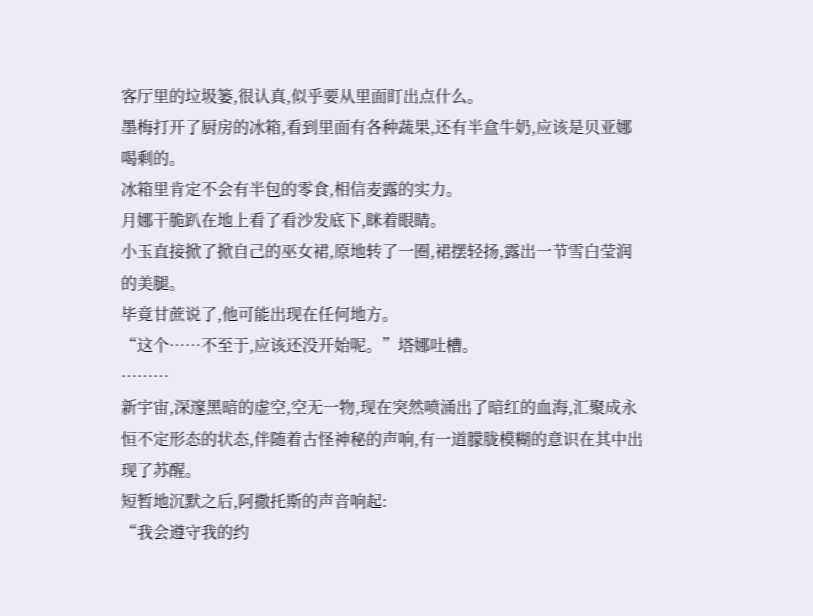客厅里的垃圾篓,很认真,似乎要从里面盯出点什么。
墨梅打开了厨房的冰箱,看到里面有各种蔬果,还有半盒牛奶,应该是贝亚娜喝剩的。
冰箱里肯定不会有半包的零食,相信麦露的实力。
月娜干脆趴在地上看了看沙发底下,眯着眼睛。
小玉直接掀了掀自己的巫女裙,原地转了一圈,裙摆轻扬,露出一节雪白莹润的美腿。
毕竟甘蔗说了,他可能出现在任何地方。
“这个……不至于,应该还没开始呢。”塔娜吐槽。
………
新宇宙,深邃黑暗的虚空,空无一物,现在突然喷涌出了暗红的血海,汇聚成永恒不定形态的状态,伴随着古怪神秘的声响,有一道朦胧模糊的意识在其中出现了苏醒。
短暂地沉默之后,阿撒托斯的声音响起:
“我会遵守我的约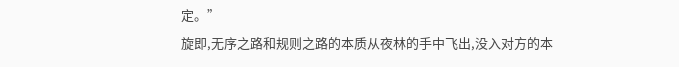定。”
旋即,无序之路和规则之路的本质从夜林的手中飞出,没入对方的本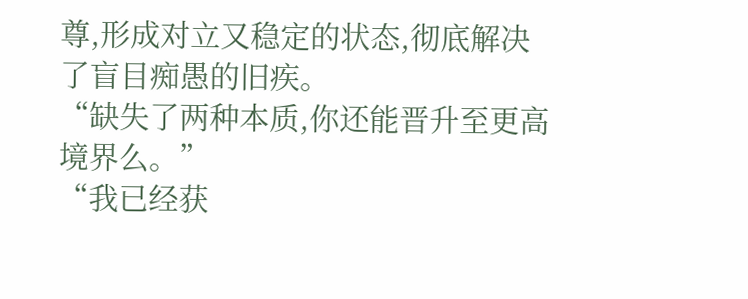尊,形成对立又稳定的状态,彻底解决了盲目痴愚的旧疾。
“缺失了两种本质,你还能晋升至更高境界么。”
“我已经获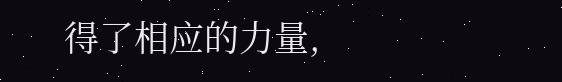得了相应的力量,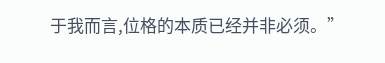于我而言,位格的本质已经并非必须。”